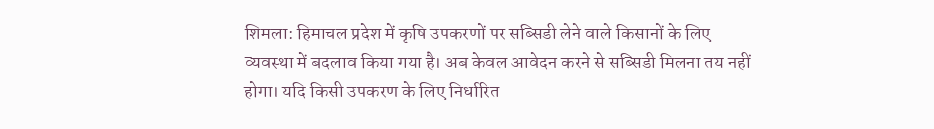शिमला: हिमाचल प्रदेश में कृषि उपकरणों पर सब्सिडी लेने वाले किसानों के लिए व्यवस्था में बदलाव किया गया है। अब केवल आवेदन करने से सब्सिडी मिलना तय नहीं होगा। यदि किसी उपकरण के लिए निर्धारित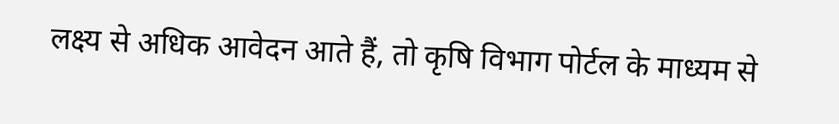लक्ष्य से अधिक आवेदन आते हैं, तो कृषि विभाग पोर्टल के माध्यम से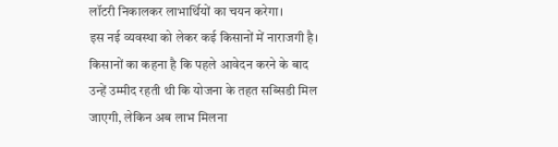लॉटरी निकालकर लाभार्थियों का चयन करेगा।
इस नई व्यवस्था को लेकर कई किसानों में नाराजगी है। किसानों का कहना है कि पहले आवेदन करने के बाद उन्हें उम्मीद रहती थी कि योजना के तहत सब्सिडी मिल जाएगी, लेकिन अब लाभ मिलना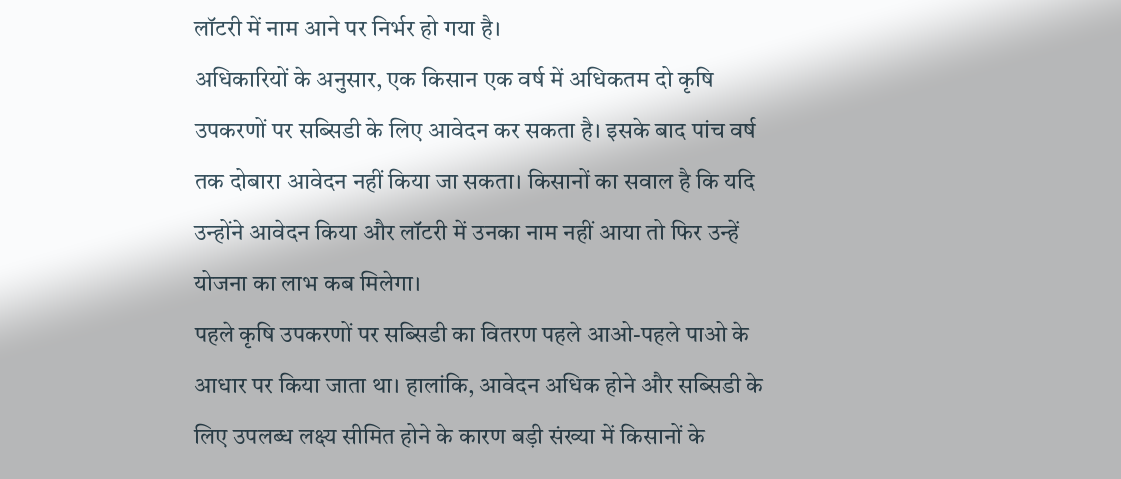लॉटरी में नाम आने पर निर्भर हो गया है।
अधिकारियों के अनुसार, एक किसान एक वर्ष में अधिकतम दो कृषि उपकरणों पर सब्सिडी के लिए आवेदन कर सकता है। इसके बाद पांच वर्ष तक दोबारा आवेदन नहीं किया जा सकता। किसानों का सवाल है कि यदि उन्होंने आवेदन किया और लॉटरी में उनका नाम नहीं आया तो फिर उन्हें योजना का लाभ कब मिलेगा।
पहले कृषि उपकरणों पर सब्सिडी का वितरण पहले आओ-पहले पाओ के आधार पर किया जाता था। हालांकि, आवेदन अधिक होने और सब्सिडी के लिए उपलब्ध लक्ष्य सीमित होने के कारण बड़ी संख्या में किसानों के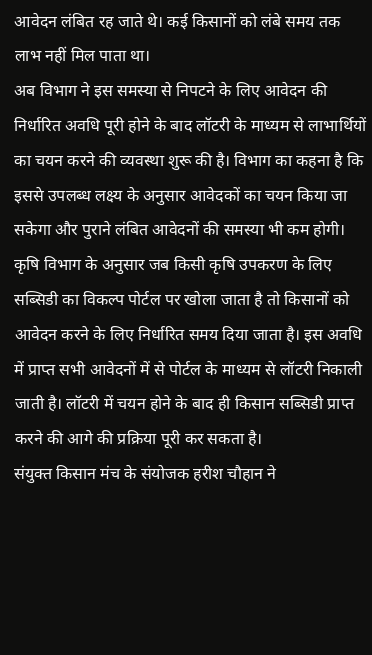आवेदन लंबित रह जाते थे। कई किसानों को लंबे समय तक लाभ नहीं मिल पाता था।
अब विभाग ने इस समस्या से निपटने के लिए आवेदन की निर्धारित अवधि पूरी होने के बाद लॉटरी के माध्यम से लाभार्थियों का चयन करने की व्यवस्था शुरू की है। विभाग का कहना है कि इससे उपलब्ध लक्ष्य के अनुसार आवेदकों का चयन किया जा सकेगा और पुराने लंबित आवेदनों की समस्या भी कम होगी।
कृषि विभाग के अनुसार जब किसी कृषि उपकरण के लिए सब्सिडी का विकल्प पोर्टल पर खोला जाता है तो किसानों को आवेदन करने के लिए निर्धारित समय दिया जाता है। इस अवधि में प्राप्त सभी आवेदनों में से पोर्टल के माध्यम से लॉटरी निकाली जाती है। लॉटरी में चयन होने के बाद ही किसान सब्सिडी प्राप्त करने की आगे की प्रक्रिया पूरी कर सकता है।
संयुक्त किसान मंच के संयोजक हरीश चौहान ने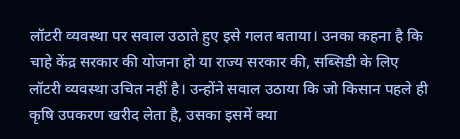लॉटरी व्यवस्था पर सवाल उठाते हुए इसे गलत बताया। उनका कहना है कि चाहे केंद्र सरकार की योजना हो या राज्य सरकार की, सब्सिडी के लिए लॉटरी व्यवस्था उचित नहीं है। उन्होंने सवाल उठाया कि जो किसान पहले ही कृषि उपकरण खरीद लेता है, उसका इसमें क्या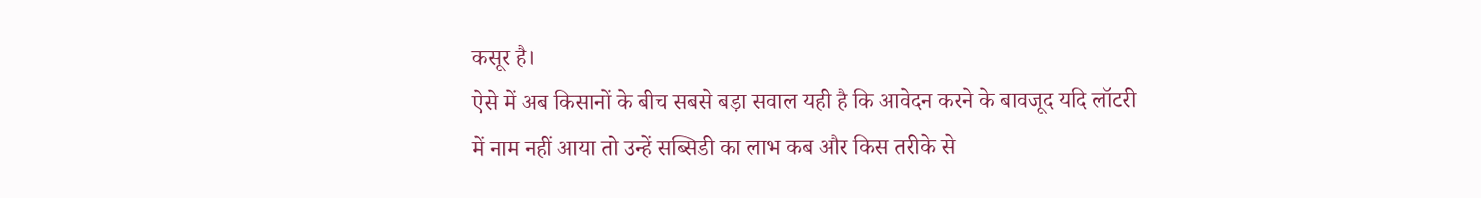कसूर है।
ऐसे में अब किसानों के बीच सबसे बड़ा सवाल यही है कि आवेदन करने के बावजूद यदि लॉटरी में नाम नहीं आया तो उन्हें सब्सिडी का लाभ कब और किस तरीके से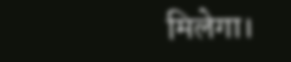मिलेगा।